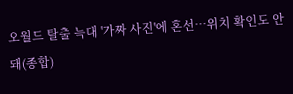오월드 탈출 늑대 '가짜 사진'에 혼선…위치 확인도 안 돼(종합)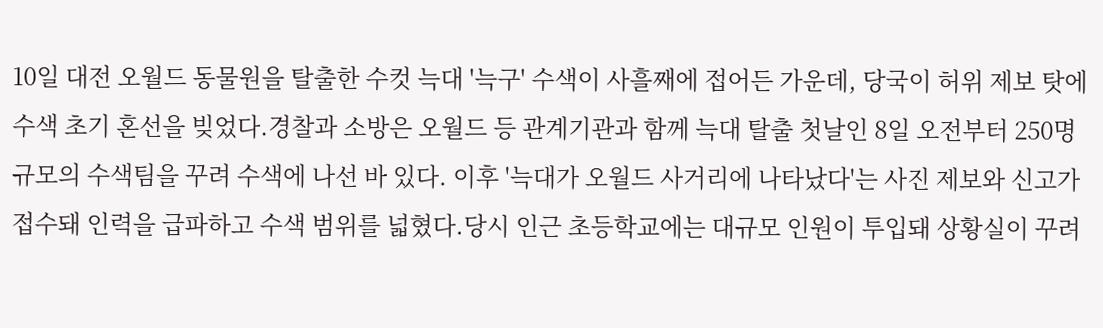10일 대전 오월드 동물원을 탈출한 수컷 늑대 '늑구' 수색이 사흘째에 접어든 가운데, 당국이 허위 제보 탓에 수색 초기 혼선을 빚었다.경찰과 소방은 오월드 등 관계기관과 함께 늑대 탈출 첫날인 8일 오전부터 250명 규모의 수색팀을 꾸려 수색에 나선 바 있다. 이후 '늑대가 오월드 사거리에 나타났다'는 사진 제보와 신고가 접수돼 인력을 급파하고 수색 범위를 넓혔다.당시 인근 초등학교에는 대규모 인원이 투입돼 상황실이 꾸려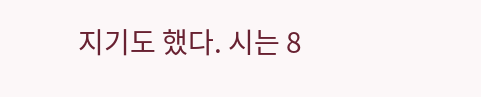지기도 했다. 시는 8